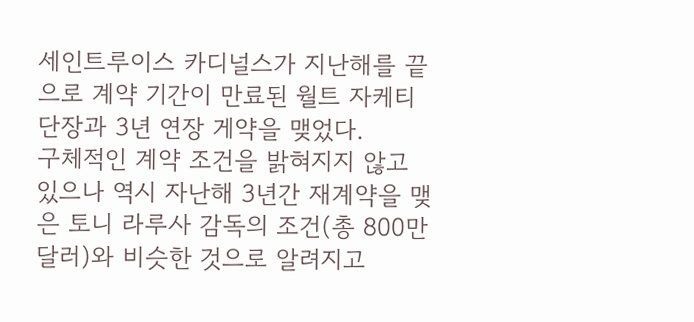세인트루이스 카디널스가 지난해를 끝으로 계약 기간이 만료된 월트 자케티 단장과 3년 연장 게약을 맺었다.
구체적인 계약 조건을 밝혀지지 않고 있으나 역시 자난해 3년간 재계약을 맺은 토니 라루사 감독의 조건(총 800만달러)와 비슷한 것으로 알려지고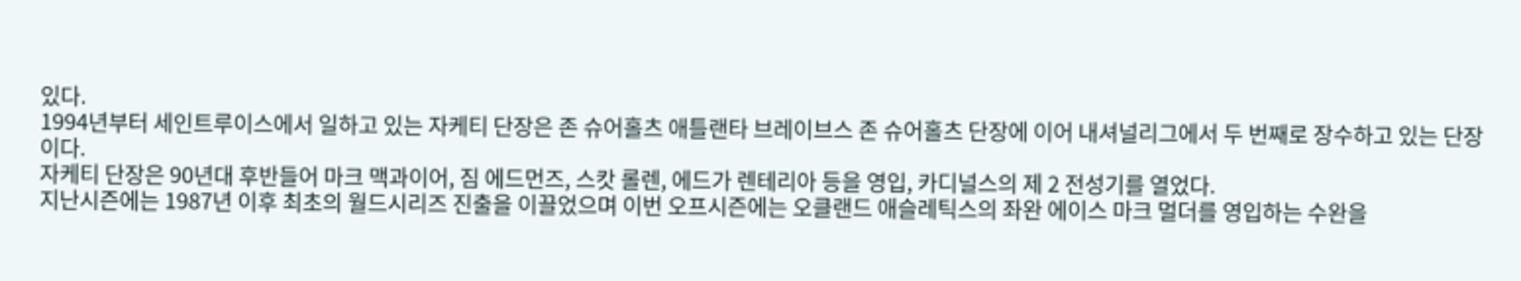있다.
1994년부터 세인트루이스에서 일하고 있는 자케티 단장은 존 슈어홀츠 애틀랜타 브레이브스 존 슈어홀츠 단장에 이어 내셔널리그에서 두 번째로 장수하고 있는 단장이다.
자케티 단장은 90년대 후반들어 마크 맥과이어, 짐 에드먼즈, 스캇 롤렌, 에드가 렌테리아 등을 영입, 카디널스의 제 2 전성기를 열었다.
지난시즌에는 1987년 이후 최초의 월드시리즈 진출을 이끌었으며 이번 오프시즌에는 오클랜드 애슬레틱스의 좌완 에이스 마크 멀더를 영입하는 수완을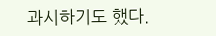과시하기도 했다.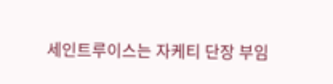세인트루이스는 자케티 단장 부임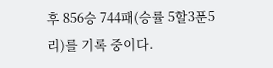후 856승 744패(승률 5할3푼5리)를 기록 중이다.